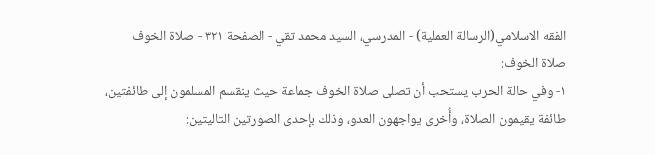الفقه الاسلامي(الرسالة العملية) - المدرسي، السيد محمد تقي - الصفحة ٣٢١ - صلاة الخوف
صلاة الخوف:
١- وفي حالة الحرب يستحب أن تصلى صلاة الخوف جماعة حيث ينقسم المسلمون إلى طائفتين، طائفة يقيمون الصلاة، وأُخرى يواجهون العدو، وذلك بإحدى الصورتين التاليتين: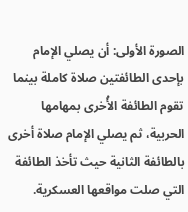الصورة الأولى: أن يصلي الإمام بإحدى الطائفتين صلاة كاملة بينما تقوم الطائفة الأُخرى بمهامها الحربية، ثم يصلي الإمام صلاة أخرى بالطائفة الثانية حيث تأخذ الطائفة التي صلت مواقعها العسكرية.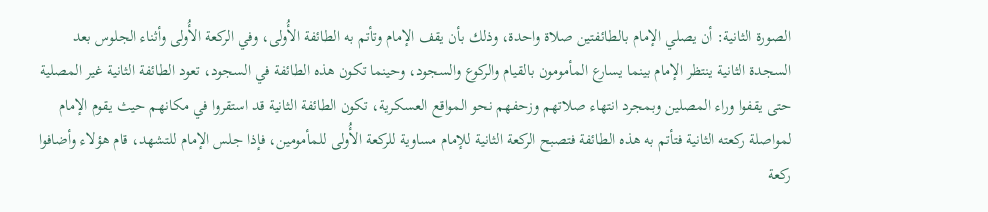الصورة الثانية: أن يصلي الإمام بالطائفتين صلاة واحدة، وذلك بأن يقف الإمام وتأتم به الطائفة الأُولى، وفي الركعة الأُولى وأثناء الجلوس بعد السجدة الثانية ينتظر الإمام بينما يسارع المأمومون بالقيام والركوع والسجود، وحينما تكون هذه الطائفة في السجود، تعود الطائفة الثانية غير المصلية حتى يقفوا وراء المصلين وبمجرد انتهاء صلاتهم وزحفهم نحو المواقع العسكرية، تكون الطائفة الثانية قد استقروا في مكانهم حيث يقوم الإمام لمواصلة ركعته الثانية فتأتم به هذه الطائفة فتصبح الركعة الثانية للإمام مساوية للركعة الأُولى للمأمومين، فإذا جلس الإمام للتشهد، قام هؤلاء وأضافوا ركعة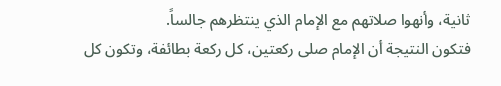ثانية، وأنهوا صلاتهم مع الإمام الذي ينتظرهم جالساً.
فتكون النتيجة أن الإمام صلى ركعتين، كل ركعة بطائفة، وتكون كل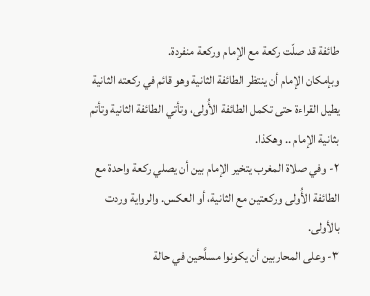طائفة قد صلّت ركعة مع الإمام وركعة منفردة.
وبإمكان الإمام أن ينتظر الطائفة الثانية وهو قائم في ركعته الثانية يطيل القراءة حتى تكمل الطائفة الأُولى، وتأتي الطائفة الثانية وتأتم بثانية الإمام .. وهكذا.
٢- وفي صلاة المغرب يتخير الإمام بين أن يصلي ركعة واحدة مع الطائفة الأُولى وركعتين مع الثانية، أو العكس. والرواية وردت بالأولى.
٣- وعلى المحاربين أن يكونوا مسلَّحين في حالة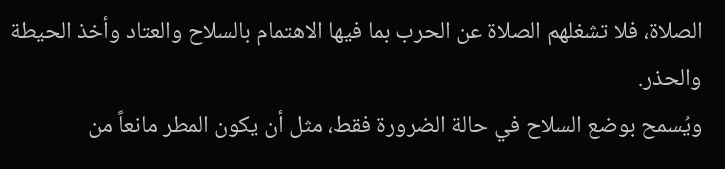الصلاة، فلا تشغلهم الصلاة عن الحرب بما فيها الاهتمام بالسلاح والعتاد وأخذ الحيطة والحذر.
ويُسمح بوضع السلاح في حالة الضرورة فقط، مثل أن يكون المطر مانعاً من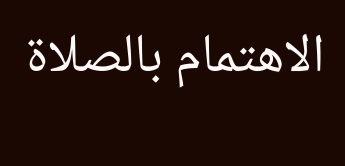الاهتمام بالصلاة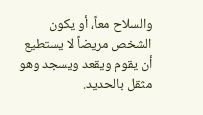والسلاح معاً، أو يكون الشخص مريضاً لا يستطيع أن يقوم ويقعد ويسجد وهو مثقل بالحديد.